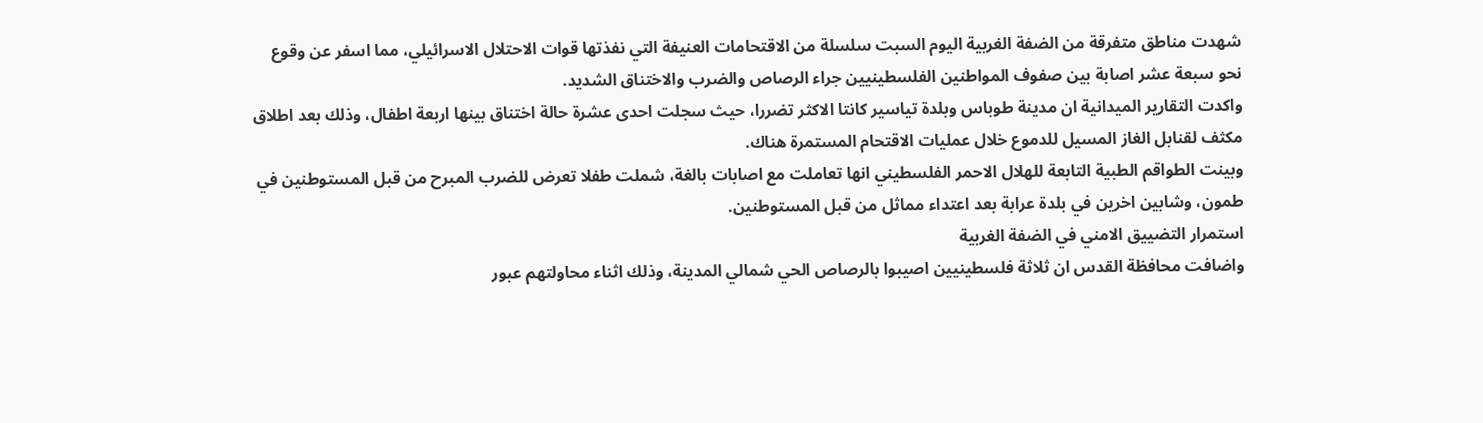شهدت مناطق متفرقة من الضفة الغربية اليوم السبت سلسلة من الاقتحامات العنيفة التي نفذتها قوات الاحتلال الاسرائيلي، مما اسفر عن وقوع نحو سبعة عشر اصابة بين صفوف المواطنين الفلسطينيين جراء الرصاص والضرب والاختناق الشديد.
واكدت التقارير الميدانية ان مدينة طوباس وبلدة تياسير كانتا الاكثر تضررا، حيث سجلت احدى عشرة حالة اختناق بينها اربعة اطفال، وذلك بعد اطلاق مكثف لقنابل الغاز المسيل للدموع خلال عمليات الاقتحام المستمرة هناك.
وبينت الطواقم الطبية التابعة للهلال الاحمر الفلسطيني انها تعاملت مع اصابات بالغة، شملت طفلا تعرض للضرب المبرح من قبل المستوطنين في طمون، وشابين اخرين في بلدة عرابة بعد اعتداء مماثل من قبل المستوطنين.
استمرار التضييق الامني في الضفة الغربية
واضافت محافظة القدس ان ثلاثة فلسطينيين اصيبوا بالرصاص الحي شمالي المدينة، وذلك اثناء محاولتهم عبور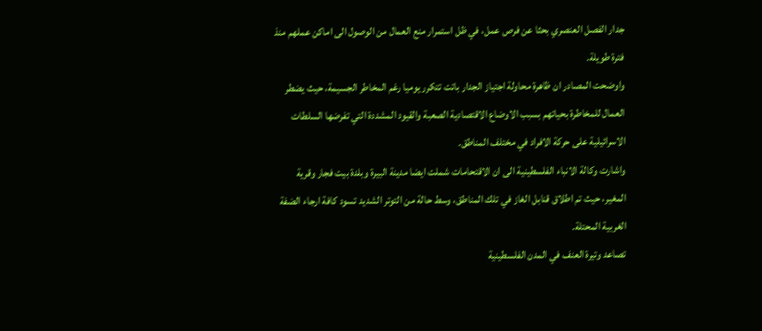جدار الفصل العنصري بحثا عن فرص عمل، في ظل استمرار منع العمال من الوصول الى اماكن عملهم منذ فترة طويلة.
واوضحت المصادر ان ظاهرة محاولة اجتياز الجدار باتت تتكرر يوميا رغم المخاطر الجسيمة، حيث يضطر العمال للمخاطرة بحياتهم بسبب الاوضاع الاقتصادية الصعبة والقيود المشددة التي تفرضها السلطات الاسرائيلية على حركة الافراد في مختلف المناطق.
واشارت وكالة الانباء الفلسطينية الى ان الاقتحامات شملت ايضا مدينة البيرة وبلدة بيت فجار وقرية المغير، حيث تم اطلاق قنابل الغاز في تلك المناطق، وسط حالة من التوتر الشديد تسود كافة ارجاء الضفة الغربية المحتلة.
تصاعد وتيرة العنف في المدن الفلسطينية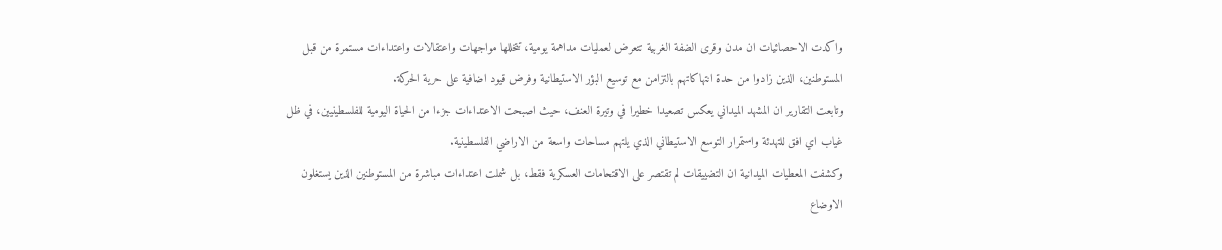واكدت الاحصائيات ان مدن وقرى الضفة الغربية تتعرض لعمليات مداهمة يومية، تتخللها مواجهات واعتقالات واعتداءات مستمرة من قبل المستوطنين، الذين زادوا من حدة انتهاكاتهم بالتزامن مع توسيع البؤر الاستيطانية وفرض قيود اضافية على حرية الحركة.
وتابعت التقارير ان المشهد الميداني يعكس تصعيدا خطيرا في وتيرة العنف، حيث اصبحت الاعتداءات جزءا من الحياة اليومية للفلسطينيين، في ظل غياب اي افق للتهدئة واستمرار التوسع الاستيطاني الذي يلتهم مساحات واسعة من الاراضي الفلسطينية.
وكشفت المعطيات الميدانية ان التضييقات لم تقتصر على الاقتحامات العسكرية فقط، بل شملت اعتداءات مباشرة من المستوطنين الذين يستغلون الاوضاع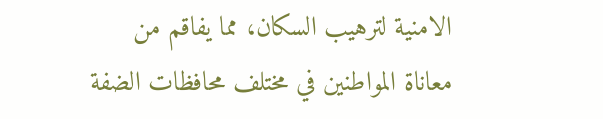الامنية لترهيب السكان، مما يفاقم من معاناة المواطنين في مختلف محافظات الضفة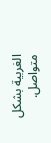الغربية بشكل متواصل.